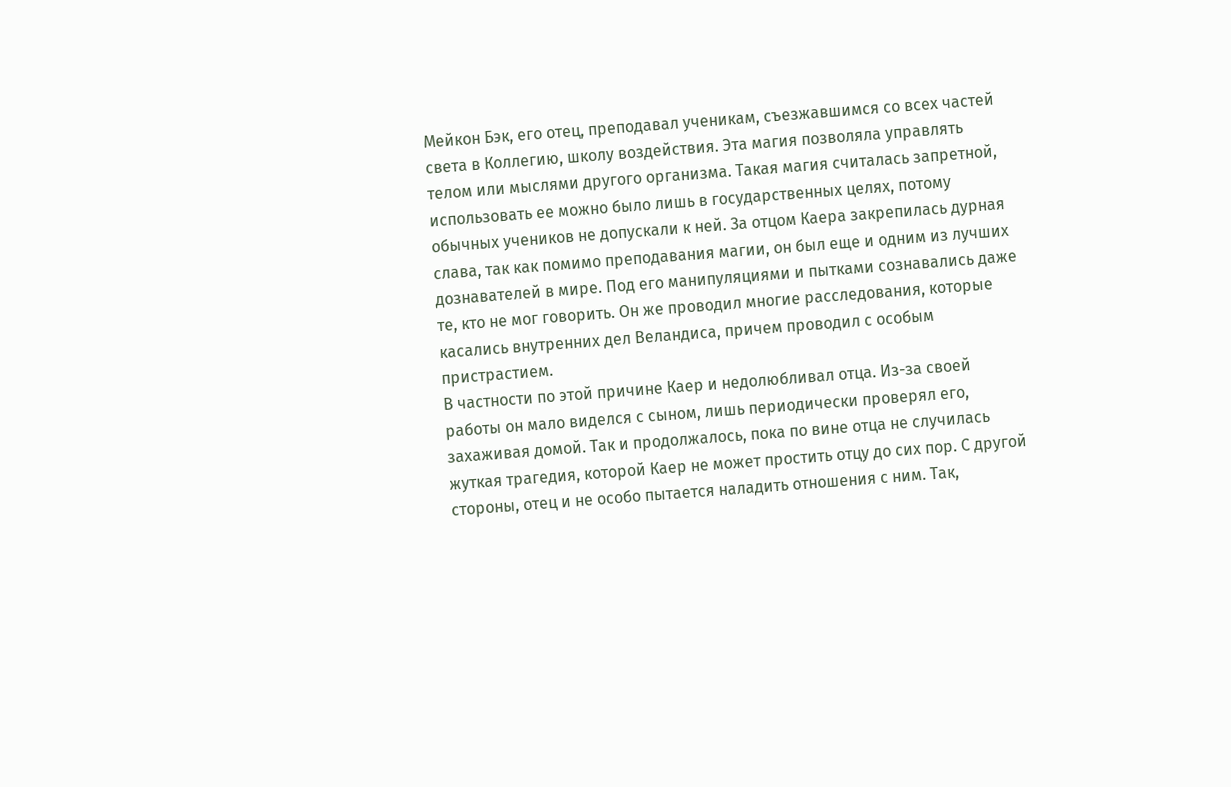Мейкон Бэк, его отец, преподавал ученикам, съезжавшимся со всех частей света в Коллегию, школу воздействия. Эта магия позволяла управлять телом или мыслями другого организма. Такая магия считалась запретной, использовать ее можно было лишь в государственных целях, потому обычных учеников не допускали к ней. За отцом Каера закрепилась дурная слава, так как помимо преподавания магии, он был еще и одним из лучших дознавателей в мире. Под его манипуляциями и пытками сознавались даже те, кто не мог говорить. Он же проводил многие расследования, которые касались внутренних дел Веландиса, причем проводил с особым пристрастием.
В частности по этой причине Каер и недолюбливал отца. Из-за своей работы он мало виделся с сыном, лишь периодически проверял его, захаживая домой. Так и продолжалось, пока по вине отца не случилась жуткая трагедия, которой Каер не может простить отцу до сих пор. С другой стороны, отец и не особо пытается наладить отношения с ним. Так,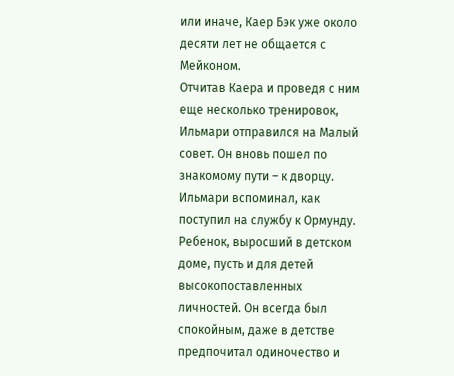или иначе, Каер Бэк уже около десяти лет не общается с Мейконом.
Отчитав Каера и проведя с ним еще несколько тренировок, Ильмари отправился на Малый совет. Он вновь пошел по знакомому пути – к дворцу. Ильмари вспоминал, как поступил на службу к Ормунду. Ребенок, выросший в детском доме, пусть и для детей высокопоставленных личностей. Он всегда был спокойным, даже в детстве предпочитал одиночество и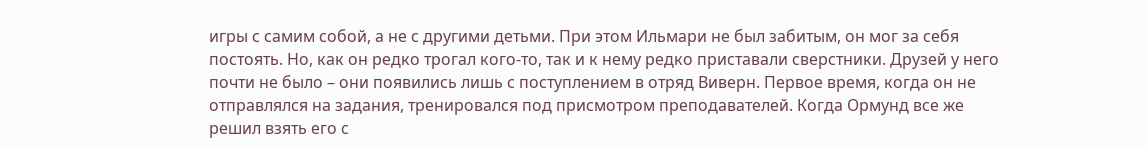игры с самим собой, а не с другими детьми. При этом Ильмари не был забитым, он мог за себя постоять. Но, как он редко трогал кого-то, так и к нему редко приставали сверстники. Друзей у него почти не было – они появились лишь с поступлением в отряд Виверн. Первое время, когда он не отправлялся на задания, тренировался под присмотром преподавателей. Когда Ормунд все же решил взять его с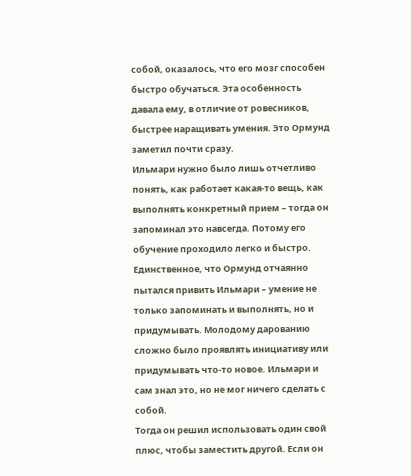собой, оказалось, что его мозг способен быстро обучаться. Эта особенность давала ему, в отличие от ровесников, быстрее наращивать умения. Это Ормунд заметил почти сразу.
Ильмари нужно было лишь отчетливо понять, как работает какая-то вещь, как выполнять конкретный прием – тогда он запоминал это навсегда. Потому его обучение проходило легко и быстро. Единственное, что Ормунд отчаянно пытался привить Ильмари – умение не только запоминать и выполнять, но и придумывать. Молодому дарованию сложно было проявлять инициативу или придумывать что-то новое. Ильмари и сам знал это, но не мог ничего сделать с собой.
Тогда он решил использовать один свой плюс, чтобы заместить другой. Если он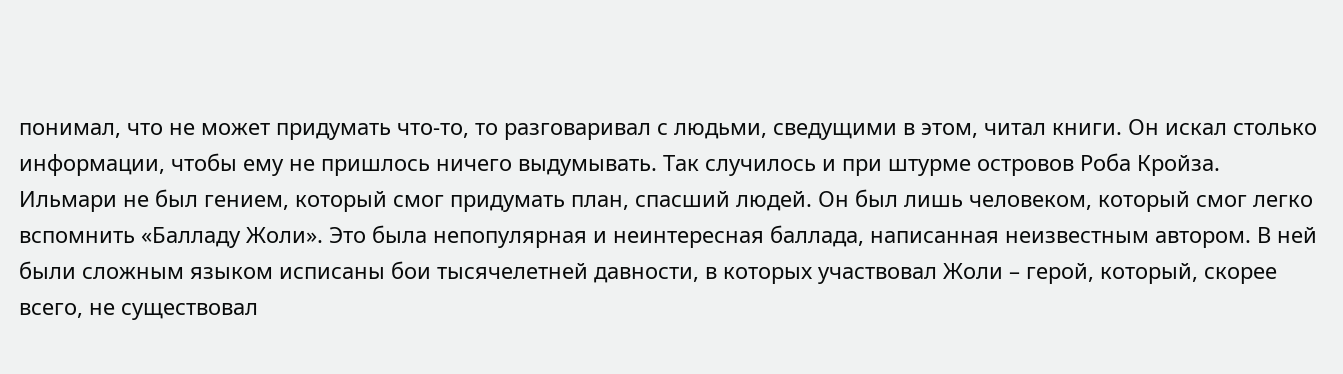понимал, что не может придумать что-то, то разговаривал с людьми, сведущими в этом, читал книги. Он искал столько информации, чтобы ему не пришлось ничего выдумывать. Так случилось и при штурме островов Роба Кройза. Ильмари не был гением, который смог придумать план, спасший людей. Он был лишь человеком, который смог легко вспомнить «Балладу Жоли». Это была непопулярная и неинтересная баллада, написанная неизвестным автором. В ней были сложным языком исписаны бои тысячелетней давности, в которых участвовал Жоли – герой, который, скорее всего, не существовал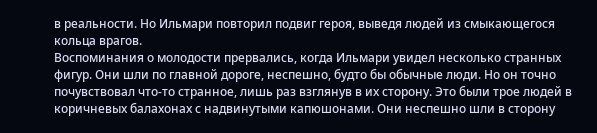в реальности. Но Ильмари повторил подвиг героя, выведя людей из смыкающегося кольца врагов.
Воспоминания о молодости прервались, когда Ильмари увидел несколько странных фигур. Они шли по главной дороге, неспешно, будто бы обычные люди. Но он точно почувствовал что-то странное, лишь раз взглянув в их сторону. Это были трое людей в коричневых балахонах с надвинутыми капюшонами. Они неспешно шли в сторону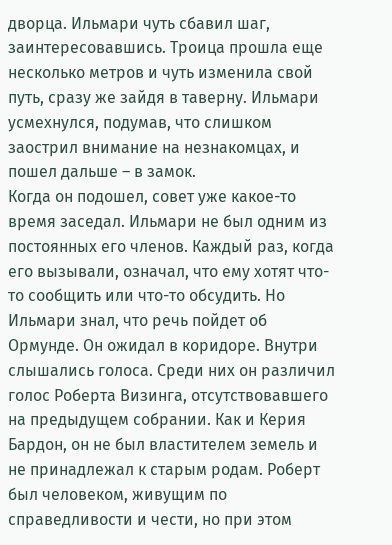дворца. Ильмари чуть сбавил шаг, заинтересовавшись. Троица прошла еще несколько метров и чуть изменила свой путь, сразу же зайдя в таверну. Ильмари усмехнулся, подумав, что слишком заострил внимание на незнакомцах, и пошел дальше – в замок.
Когда он подошел, совет уже какое-то время заседал. Ильмари не был одним из постоянных его членов. Каждый раз, когда его вызывали, означал, что ему хотят что-то сообщить или что-то обсудить. Но Ильмари знал, что речь пойдет об Ормунде. Он ожидал в коридоре. Внутри слышались голоса. Среди них он различил голос Роберта Визинга, отсутствовавшего на предыдущем собрании. Как и Керия Бардон, он не был властителем земель и не принадлежал к старым родам. Роберт был человеком, живущим по справедливости и чести, но при этом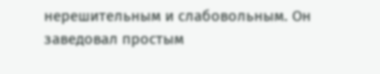нерешительным и слабовольным. Он заведовал простым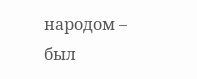народом – был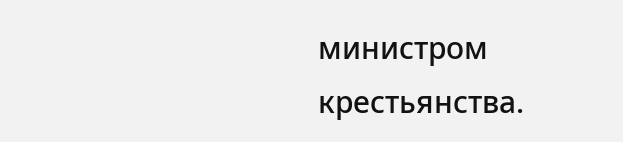министром крестьянства.